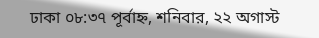ঢাকা ০৮:৩৭ পূর্বাহ্ন, শনিবার, ২২ অগাস্ট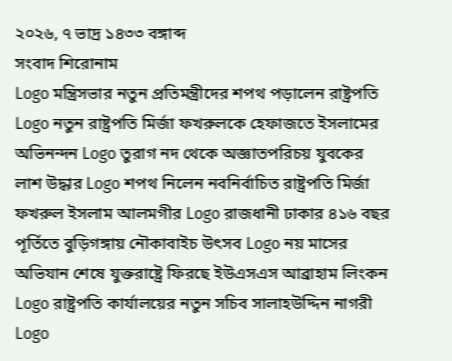২০২৬, ৭ ভাদ্র ১৪৩৩ বঙ্গাব্দ
সংবাদ শিরোনাম
Logo মন্ত্রিসভার নতুন প্রতিমন্ত্রীদের শপথ পড়ালেন রাষ্ট্রপতি Logo নতুন রাষ্ট্রপতি মির্জা ফখরুলকে হেফাজতে ইসলামের অভিনন্দন Logo তুরাগ নদ থেকে অজ্ঞাতপরিচয় যুবকের লাশ উদ্ধার Logo শপথ নিলেন নবনির্বাচিত রাষ্ট্রপতি মির্জা ফখরুল ইসলাম আলমগীর Logo রাজধানী ঢাকার ৪১৬ বছর পূর্তিতে বুড়িগঙ্গায় নৌকাবাইচ উৎসব Logo নয় মাসের অভিযান শেষে যুক্তরাষ্ট্রে ফিরছে ইউএসএস আব্রাহাম লিংকন Logo রাষ্ট্রপতি কার্যালয়ের নতুন সচিব সালাহউদ্দিন নাগরী Logo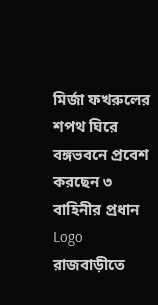মির্জা ফখরুলের শপথ ঘিরে বঙ্গভবনে প্রবেশ করছেন ৩ বাহিনীর প্রধান Logo রাজবাড়ীতে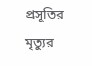প্রসূতির মৃত্যুর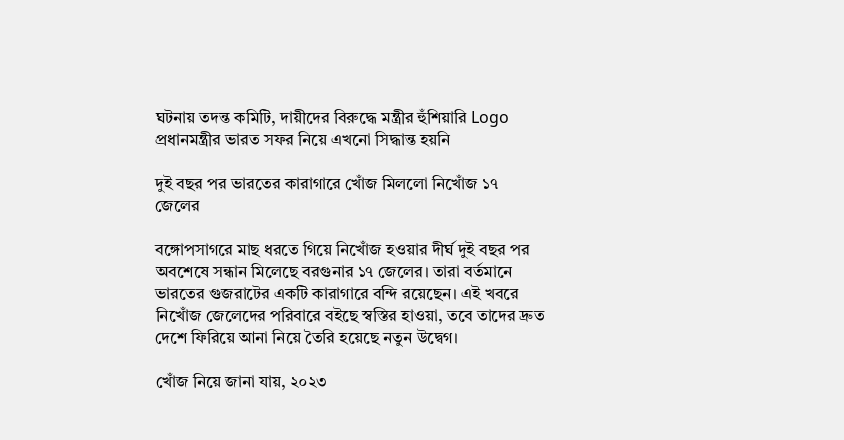ঘটনায় তদন্ত কমিটি, দায়ীদের বিরুদ্ধে মন্ত্রীর হুঁশিয়ারি Logo প্রধানমন্ত্রীর ভারত সফর নিয়ে এখনো সিদ্ধান্ত হয়নি

দুই বছর পর ভারতের কারাগারে খোঁজ মিললো নিখোঁজ ১৭ জেলের

বঙ্গোপসাগরে মাছ ধরতে গিয়ে নিখোঁজ হওয়ার দীর্ঘ দুই বছর পর অবশেষে সন্ধান মিলেছে বরগুনার ১৭ জেলের। তারা বর্তমানে ভারতের গুজরাটের একটি কারাগারে বন্দি রয়েছেন। এই খবরে নিখোঁজ জেলেদের পরিবারে বইছে স্বস্তির হাওয়া, তবে তাদের দ্রুত দেশে ফিরিয়ে আনা নিয়ে তৈরি হয়েছে নতুন উদ্বেগ।

খোঁজ নিয়ে জানা যায়, ২০২৩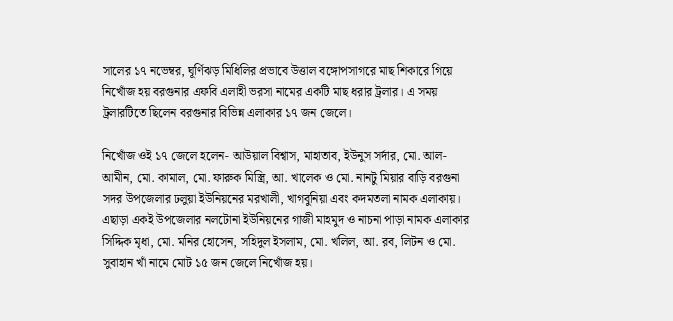সালের ১৭ নভেম্বর, ঘূর্ণিঝড় মিধিলির প্রভাবে উত্তাল বঙ্গোপসাগরে মাছ শিকারে গিয়ে নিখোঁজ হয় বরগুনার এফবি এলাহী ভরসা নামের একটি মাছ ধরার ট্রলার। এ সময় ট্রলারটিতে ছিলেন বরগুনার বিভিন্ন এলাকার ১৭ জন জেলে।

নিখোঁজ ওই ১৭ জেলে হলেন- আউয়াল বিশ্বাস, মাহাতাব, ইউনুস সর্দার, মো. আল-আমীন, মো. কামাল, মো. ফারুক মিস্ত্রি, আ. খালেক ও মো. নানটু মিয়ার বাড়ি বরগুনা সদর উপজেলার ঢলুয়া ইউনিয়নের মরখালী, খাগবুনিয়া এবং কদমতলা নামক এলাকায়। এছাড়া একই উপজেলার নলটোনা ইউনিয়নের গাজী মাহমুদ ও নাচনা পাড়া নামক এলাকার সিদ্দিক মৃধা, মো. মনির হোসেন, সহিদুল ইসলাম, মো. খলিল, আ. রব, লিটন ও মো. সুবাহান খাঁ নামে মোট ১৫ জন জেলে নিখোঁজ হয়।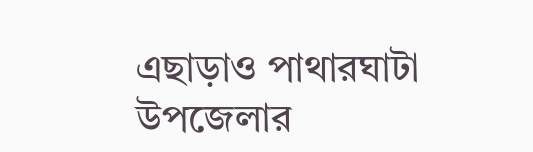এছাড়াও পাথারঘাটা উপজেলার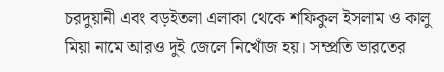চরদুয়ানী এবং বড়ইতলা এলাকা থেকে শফিকুল ইসলাম ও কালু মিয়া নামে আরও দুই জেলে নিখোঁজ হয়। সম্প্রতি ভারতের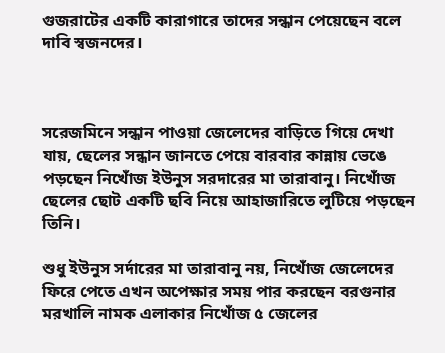গুজরাটের একটি কারাগারে তাদের সন্ধান পেয়েছেন বলে দাবি স্বজনদের।



সরেজমিনে সন্ধান পাওয়া জেলেদের বাড়িতে গিয়ে দেখা যায়, ছেলের সন্ধান জানতে পেয়ে বারবার কান্নায় ভেঙে পড়ছেন নিখোঁজ ইউনুস সরদারের মা তারাবানু। নিখোঁজ ছেলের ছোট একটি ছবি নিয়ে আহাজারিতে লুটিয়ে পড়ছেন তিনি।

শুধু ইউনুস সর্দারের মা তারাবানু নয়, নিখোঁজ জেলেদের ফিরে পেতে এখন অপেক্ষার সময় পার করছেন বরগুনার মরখালি নামক এলাকার নিখোঁজ ৫ জেলের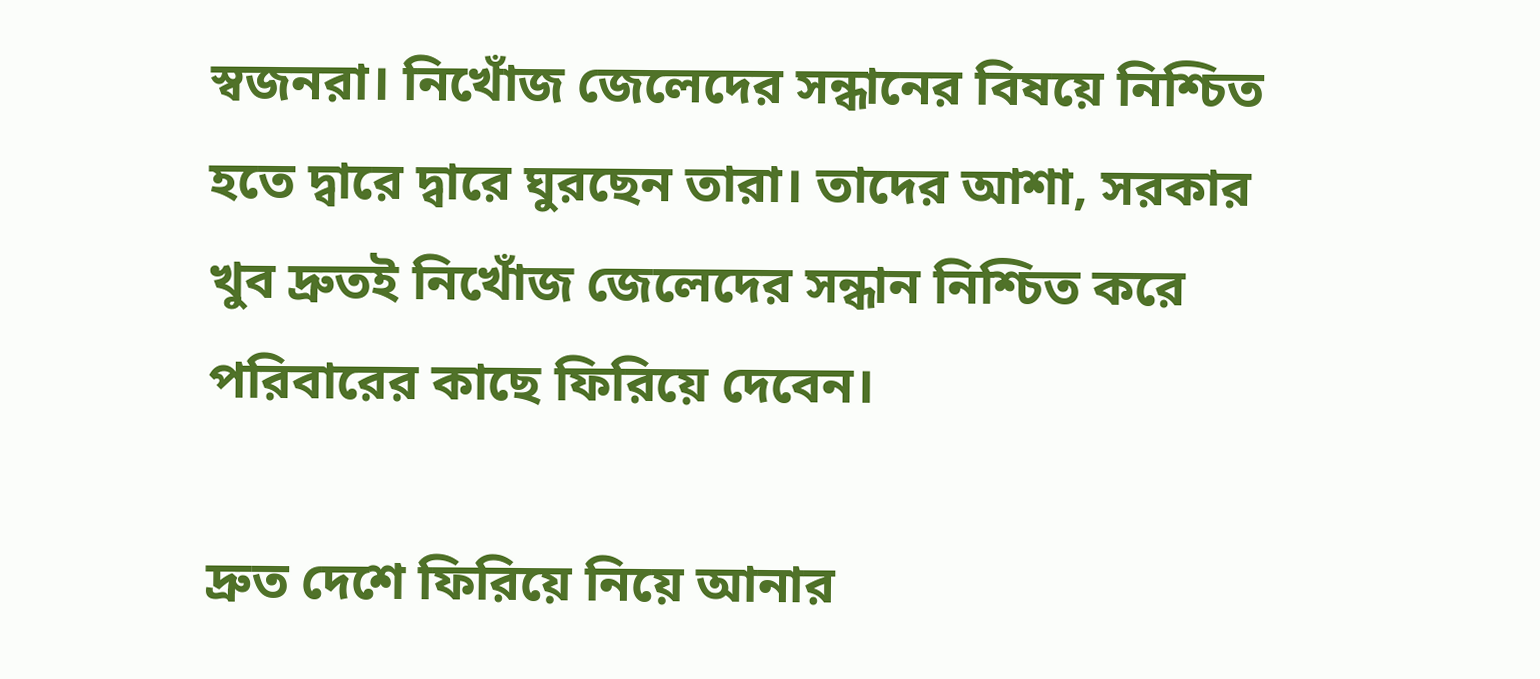স্বজনরা। নিখোঁজ জেলেদের সন্ধানের বিষয়ে নিশ্চিত হতে দ্বারে দ্বারে ঘুরছেন তারা। তাদের আশা, সরকার খুব দ্রুতই নিখোঁজ জেলেদের সন্ধান নিশ্চিত করে পরিবারের কাছে ফিরিয়ে দেবেন।

দ্রুত দেশে ফিরিয়ে নিয়ে আনার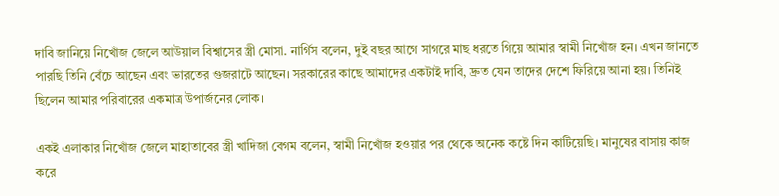দাবি জানিয়ে নিখোঁজ জেলে আউয়াল বিশ্বাসের স্ত্রী মোসা. নার্গিস বলেন, দুই বছর আগে সাগরে মাছ ধরতে গিয়ে আমার স্বামী নিখোঁজ হন। এখন জানতে পারছি তিনি বেঁচে আছেন এবং ভারতের গুজরাটে আছেন। সরকারের কাছে আমাদের একটাই দাবি, দ্রুত যেন তাদের দেশে ফিরিয়ে আনা হয়। তিনিই ছিলেন আমার পরিবারের একমাত্র উপার্জনের লোক।

একই এলাকার নিখোঁজ জেলে মাহাতাবের স্ত্রী খাদিজা বেগম বলেন, স্বামী নিখোঁজ হওয়ার পর থেকে অনেক কষ্টে দিন কাটিয়েছি। মানুষের বাসায় কাজ করে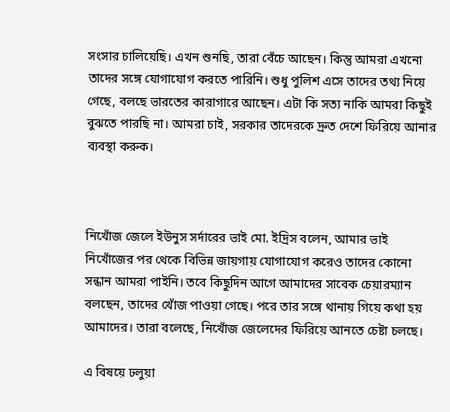সংসার চালিয়েছি। এখন শুনছি, তারা বেঁচে আছেন। কিন্তু আমরা এখনো তাদের সঙ্গে যোগাযোগ করতে পারিনি। শুধু পুলিশ এসে তাদের তথ্য নিয়ে গেছে, বলছে ভারতের কারাগারে আছেন। এটা কি সত্য নাকি আমরা কিছুই বুঝতে পারছি না। আমরা চাই, সরকার তাদেরকে দ্রুত দেশে ফিরিয়ে আনার ব্যবস্থা করুক।



নিখোঁজ জেলে ইউনুস সর্দারের ভাই মো. ইদ্রিস বলেন, আমার ভাই নিখোঁজের পর থেকে বিভিন্ন জায়গায় যোগাযোগ করেও তাদের কোনো সন্ধান আমরা পাইনি। তবে কিছুদিন আগে আমাদের সাবেক চেয়ারম্যান বলছেন, তাদের খোঁজ পাওয়া গেছে। পরে তার সঙ্গে থানায় গিয়ে কথা হয় আমাদের। তারা বলেছে, নিখোঁজ জেলেদের ফিরিয়ে আনতে চেষ্টা চলছে।

এ বিষয়ে ঢলুয়া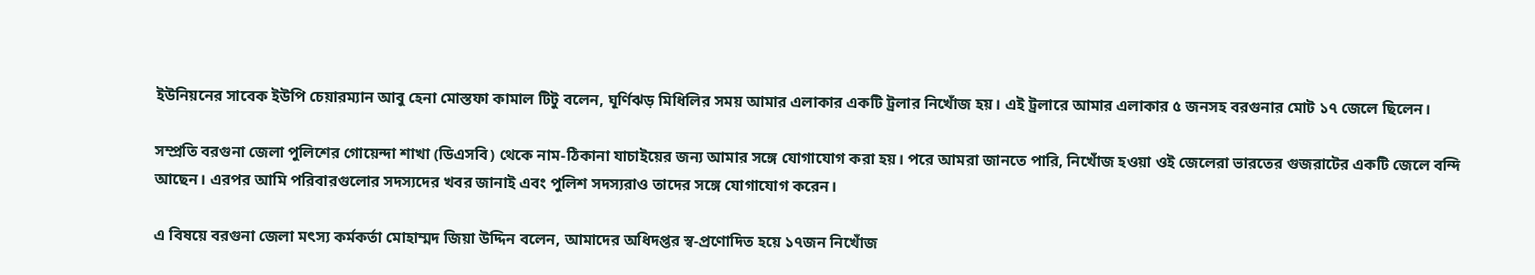ইউনিয়নের সাবেক ইউপি চেয়ারম্যান আবু হেনা মোস্তফা কামাল টিটু বলেন, ঘূর্ণিঝড় মিধিলির সময় আমার এলাকার একটি ট্রলার নিখোঁজ হয়। এই ট্রলারে আমার এলাকার ৫ জনসহ বরগুনার মোট ১৭ জেলে ছিলেন।

সম্প্রতি বরগুনা জেলা পুলিশের গোয়েন্দা শাখা (ডিএসবি) থেকে নাম-ঠিকানা যাচাইয়ের জন্য আমার সঙ্গে যোগাযোগ করা হয়। পরে আমরা জানতে পারি, নিখোঁজ হওয়া ওই জেলেরা ভারতের গুজরাটের একটি জেলে বন্দি আছেন। এরপর আমি পরিবারগুলোর সদস্যদের খবর জানাই এবং পুলিশ সদস্যরাও তাদের সঙ্গে যোগাযোগ করেন।

এ বিষয়ে বরগুনা জেলা মৎস্য কর্মকর্তা মোহাম্মদ জিয়া উদ্দিন বলেন, আমাদের অধিদপ্তর স্ব-প্রণোদিত হয়ে ১৭জন নিখোঁজ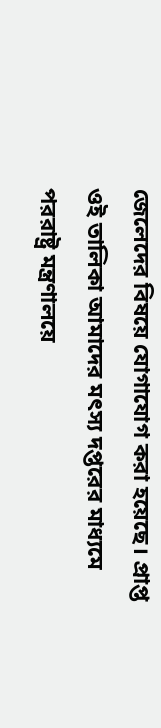জেলেদের বিষয়ে যোগাযোগ করা হয়েছে। প্রাপ্ত ওই তালিকা আমাদের মৎস্য দপ্তরের মাধ্যমে পররাষ্ট্র মন্ত্রণালয়ে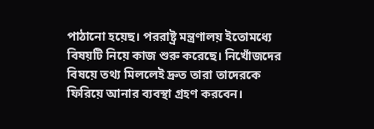পাঠানো হয়েছ। পররাষ্ট্র মন্ত্রণালয় ইতোমধ্যে বিষয়টি নিয়ে কাজ শুরু করেছে। নিখোঁজদের বিষয়ে তথ্য মিললেই দ্রুত তারা তাদেরকে ফিরিয়ে আনার ব্যবস্থা গ্রহণ করবেন।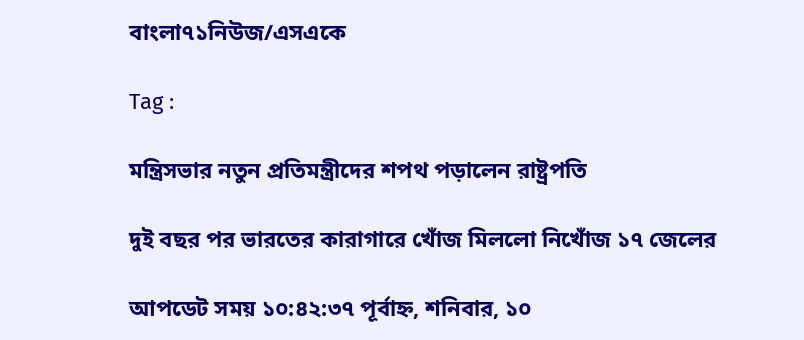বাংলা৭১নিউজ/এসএকে

Tag :

মন্ত্রিসভার নতুন প্রতিমন্ত্রীদের শপথ পড়ালেন রাষ্ট্রপতি

দুই বছর পর ভারতের কারাগারে খোঁজ মিললো নিখোঁজ ১৭ জেলের

আপডেট সময় ১০:৪২:৩৭ পূর্বাহ্ন, শনিবার, ১০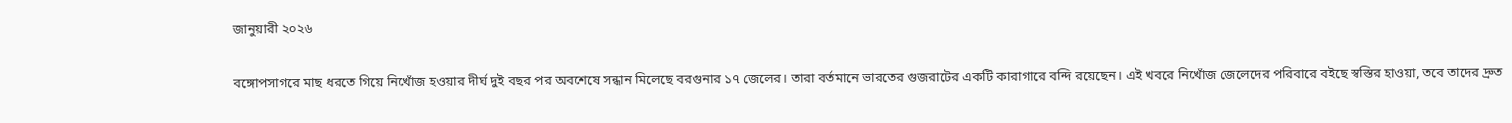জানুয়ারী ২০২৬

বঙ্গোপসাগরে মাছ ধরতে গিয়ে নিখোঁজ হওয়ার দীর্ঘ দুই বছর পর অবশেষে সন্ধান মিলেছে বরগুনার ১৭ জেলের। তারা বর্তমানে ভারতের গুজরাটের একটি কারাগারে বন্দি রয়েছেন। এই খবরে নিখোঁজ জেলেদের পরিবারে বইছে স্বস্তির হাওয়া, তবে তাদের দ্রুত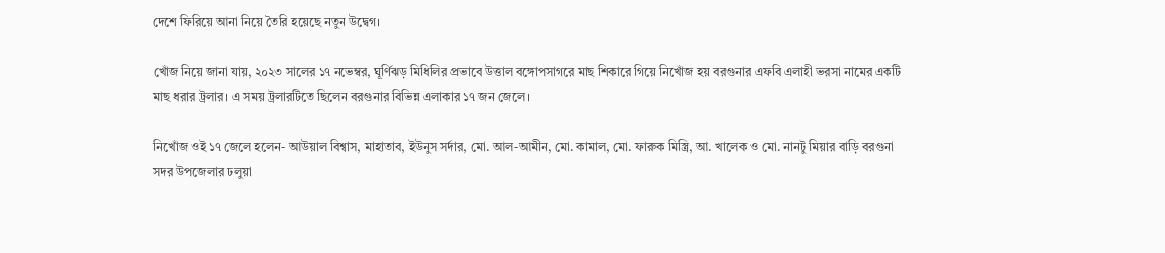দেশে ফিরিয়ে আনা নিয়ে তৈরি হয়েছে নতুন উদ্বেগ।

খোঁজ নিয়ে জানা যায়, ২০২৩ সালের ১৭ নভেম্বর, ঘূর্ণিঝড় মিধিলির প্রভাবে উত্তাল বঙ্গোপসাগরে মাছ শিকারে গিয়ে নিখোঁজ হয় বরগুনার এফবি এলাহী ভরসা নামের একটি মাছ ধরার ট্রলার। এ সময় ট্রলারটিতে ছিলেন বরগুনার বিভিন্ন এলাকার ১৭ জন জেলে।

নিখোঁজ ওই ১৭ জেলে হলেন- আউয়াল বিশ্বাস, মাহাতাব, ইউনুস সর্দার, মো. আল-আমীন, মো. কামাল, মো. ফারুক মিস্ত্রি, আ. খালেক ও মো. নানটু মিয়ার বাড়ি বরগুনা সদর উপজেলার ঢলুয়া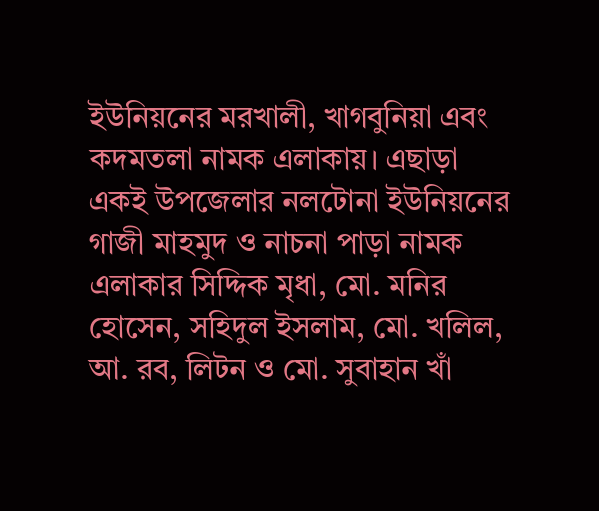ইউনিয়নের মরখালী, খাগবুনিয়া এবং কদমতলা নামক এলাকায়। এছাড়া একই উপজেলার নলটোনা ইউনিয়নের গাজী মাহমুদ ও নাচনা পাড়া নামক এলাকার সিদ্দিক মৃধা, মো. মনির হোসেন, সহিদুল ইসলাম, মো. খলিল, আ. রব, লিটন ও মো. সুবাহান খাঁ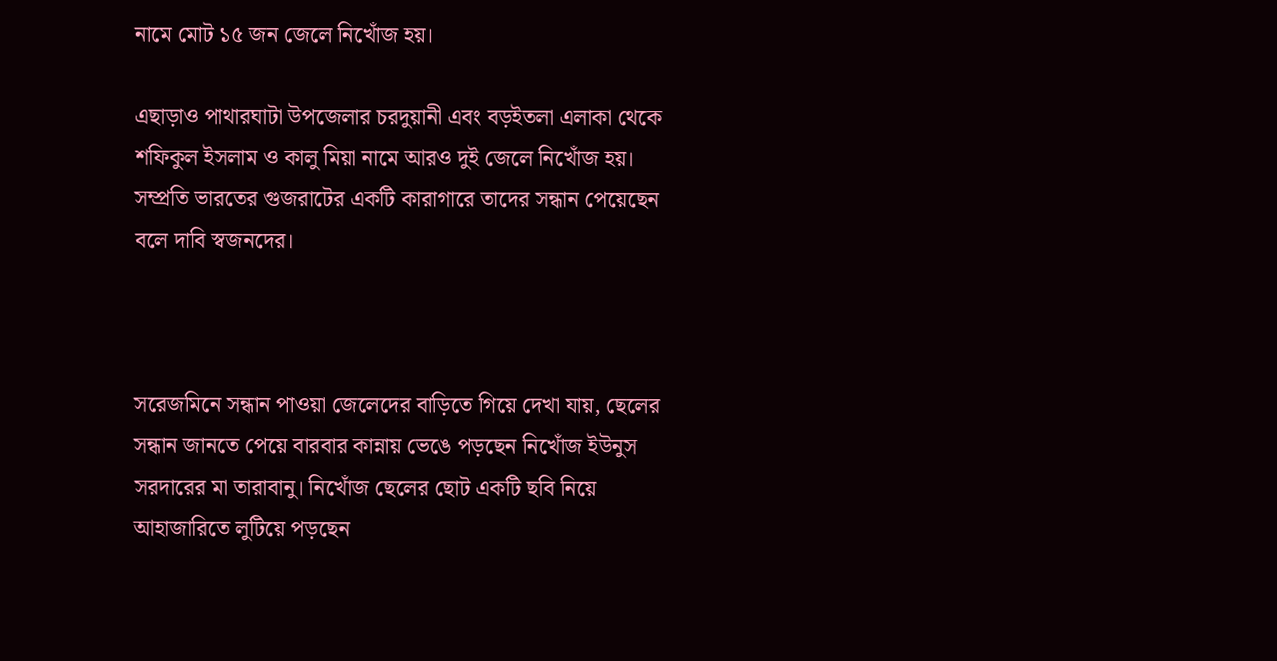নামে মোট ১৫ জন জেলে নিখোঁজ হয়।

এছাড়াও পাথারঘাটা উপজেলার চরদুয়ানী এবং বড়ইতলা এলাকা থেকে শফিকুল ইসলাম ও কালু মিয়া নামে আরও দুই জেলে নিখোঁজ হয়। সম্প্রতি ভারতের গুজরাটের একটি কারাগারে তাদের সন্ধান পেয়েছেন বলে দাবি স্বজনদের।



সরেজমিনে সন্ধান পাওয়া জেলেদের বাড়িতে গিয়ে দেখা যায়, ছেলের সন্ধান জানতে পেয়ে বারবার কান্নায় ভেঙে পড়ছেন নিখোঁজ ইউনুস সরদারের মা তারাবানু। নিখোঁজ ছেলের ছোট একটি ছবি নিয়ে আহাজারিতে লুটিয়ে পড়ছেন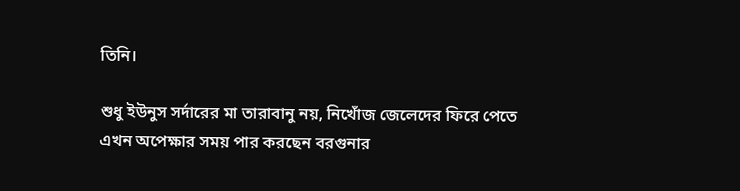তিনি।

শুধু ইউনুস সর্দারের মা তারাবানু নয়, নিখোঁজ জেলেদের ফিরে পেতে এখন অপেক্ষার সময় পার করছেন বরগুনার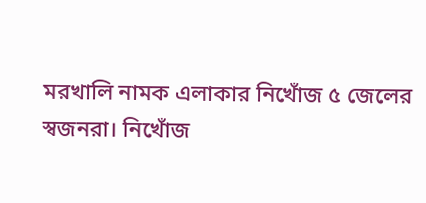মরখালি নামক এলাকার নিখোঁজ ৫ জেলের স্বজনরা। নিখোঁজ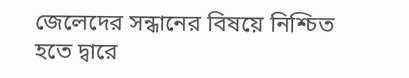জেলেদের সন্ধানের বিষয়ে নিশ্চিত হতে দ্বারে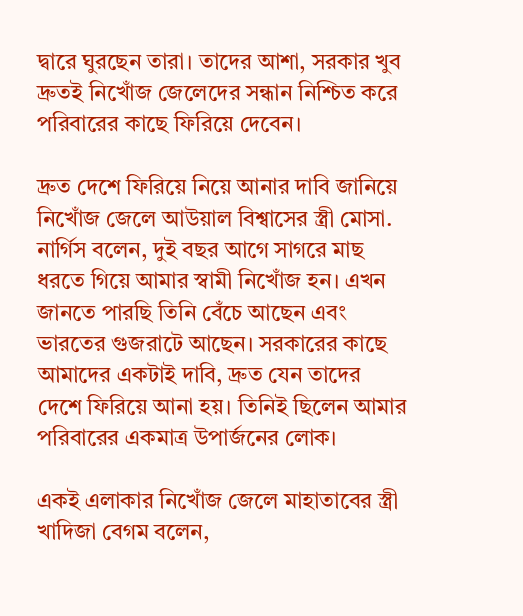দ্বারে ঘুরছেন তারা। তাদের আশা, সরকার খুব দ্রুতই নিখোঁজ জেলেদের সন্ধান নিশ্চিত করে পরিবারের কাছে ফিরিয়ে দেবেন।

দ্রুত দেশে ফিরিয়ে নিয়ে আনার দাবি জানিয়ে নিখোঁজ জেলে আউয়াল বিশ্বাসের স্ত্রী মোসা. নার্গিস বলেন, দুই বছর আগে সাগরে মাছ ধরতে গিয়ে আমার স্বামী নিখোঁজ হন। এখন জানতে পারছি তিনি বেঁচে আছেন এবং ভারতের গুজরাটে আছেন। সরকারের কাছে আমাদের একটাই দাবি, দ্রুত যেন তাদের দেশে ফিরিয়ে আনা হয়। তিনিই ছিলেন আমার পরিবারের একমাত্র উপার্জনের লোক।

একই এলাকার নিখোঁজ জেলে মাহাতাবের স্ত্রী খাদিজা বেগম বলেন,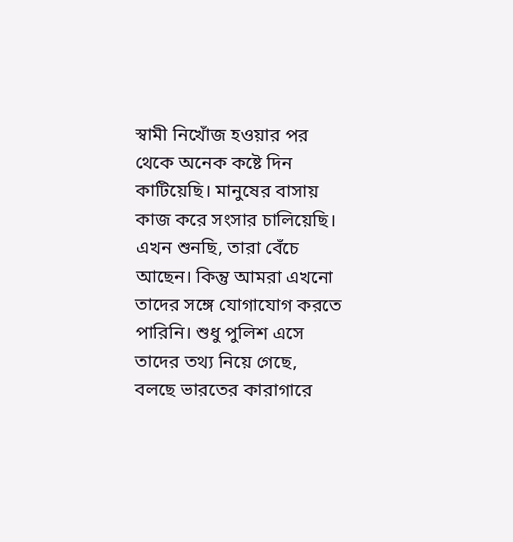স্বামী নিখোঁজ হওয়ার পর থেকে অনেক কষ্টে দিন কাটিয়েছি। মানুষের বাসায় কাজ করে সংসার চালিয়েছি। এখন শুনছি, তারা বেঁচে আছেন। কিন্তু আমরা এখনো তাদের সঙ্গে যোগাযোগ করতে পারিনি। শুধু পুলিশ এসে তাদের তথ্য নিয়ে গেছে, বলছে ভারতের কারাগারে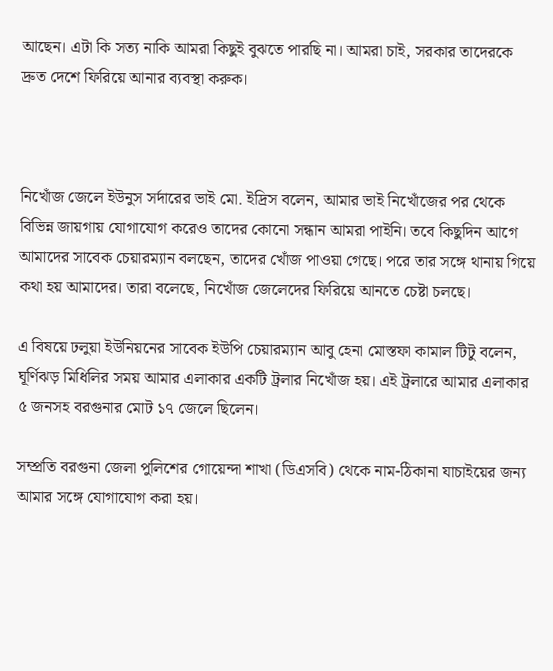আছেন। এটা কি সত্য নাকি আমরা কিছুই বুঝতে পারছি না। আমরা চাই, সরকার তাদেরকে দ্রুত দেশে ফিরিয়ে আনার ব্যবস্থা করুক।



নিখোঁজ জেলে ইউনুস সর্দারের ভাই মো. ইদ্রিস বলেন, আমার ভাই নিখোঁজের পর থেকে বিভিন্ন জায়গায় যোগাযোগ করেও তাদের কোনো সন্ধান আমরা পাইনি। তবে কিছুদিন আগে আমাদের সাবেক চেয়ারম্যান বলছেন, তাদের খোঁজ পাওয়া গেছে। পরে তার সঙ্গে থানায় গিয়ে কথা হয় আমাদের। তারা বলেছে, নিখোঁজ জেলেদের ফিরিয়ে আনতে চেষ্টা চলছে।

এ বিষয়ে ঢলুয়া ইউনিয়নের সাবেক ইউপি চেয়ারম্যান আবু হেনা মোস্তফা কামাল টিটু বলেন, ঘূর্ণিঝড় মিধিলির সময় আমার এলাকার একটি ট্রলার নিখোঁজ হয়। এই ট্রলারে আমার এলাকার ৫ জনসহ বরগুনার মোট ১৭ জেলে ছিলেন।

সম্প্রতি বরগুনা জেলা পুলিশের গোয়েন্দা শাখা (ডিএসবি) থেকে নাম-ঠিকানা যাচাইয়ের জন্য আমার সঙ্গে যোগাযোগ করা হয়।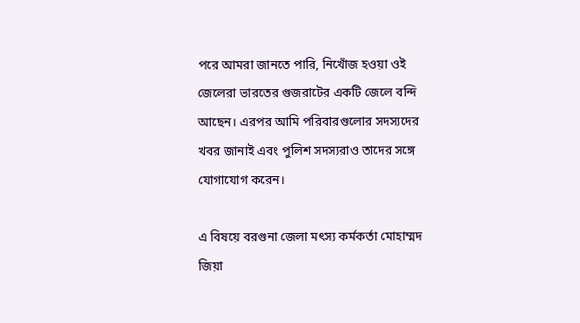পরে আমরা জানতে পারি, নিখোঁজ হওয়া ওই জেলেরা ভারতের গুজরাটের একটি জেলে বন্দি আছেন। এরপর আমি পরিবারগুলোর সদস্যদের খবর জানাই এবং পুলিশ সদস্যরাও তাদের সঙ্গে যোগাযোগ করেন।

এ বিষয়ে বরগুনা জেলা মৎস্য কর্মকর্তা মোহাম্মদ জিয়া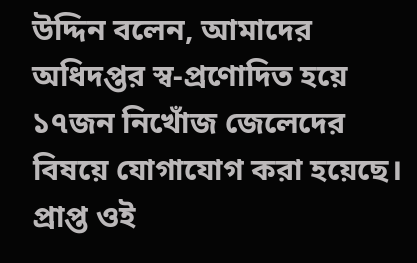উদ্দিন বলেন, আমাদের অধিদপ্তর স্ব-প্রণোদিত হয়ে ১৭জন নিখোঁজ জেলেদের বিষয়ে যোগাযোগ করা হয়েছে। প্রাপ্ত ওই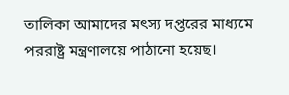তালিকা আমাদের মৎস্য দপ্তরের মাধ্যমে পররাষ্ট্র মন্ত্রণালয়ে পাঠানো হয়েছ।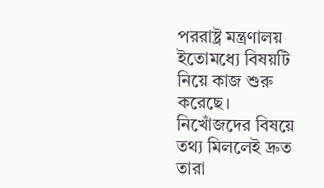পররাষ্ট্র মন্ত্রণালয় ইতোমধ্যে বিষয়টি নিয়ে কাজ শুরু করেছে। নিখোঁজদের বিষয়ে তথ্য মিললেই দ্রুত তারা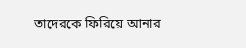তাদেরকে ফিরিয়ে আনার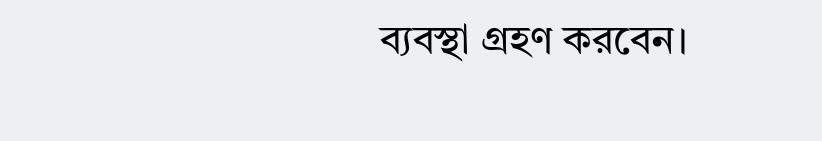ব্যবস্থা গ্রহণ করবেন।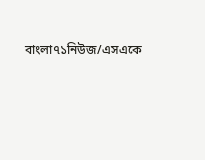বাংলা৭১নিউজ/এসএকে